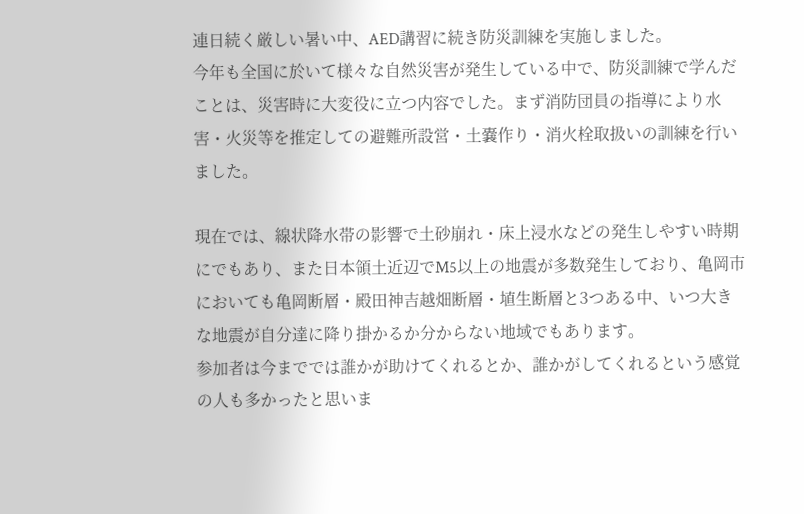連日続く厳しい暑い中、AED講習に続き防災訓練を実施しました。
今年も全国に於いて様々な自然災害が発生している中で、防災訓練で学んだことは、災害時に大変役に立つ内容でした。まず消防団員の指導により水害・火災等を推定しての避難所設営・土嚢作り・消火栓取扱いの訓練を行いました。

現在では、線状降水帯の影響で土砂崩れ・床上浸水などの発生しやすい時期にでもあり、また日本領土近辺でM5以上の地震が多数発生しており、亀岡市においても亀岡断層・殿田神吉越畑断層・埴生断層と3つある中、いつ大きな地震が自分達に降り掛かるか分からない地域でもあります。
参加者は今まででは誰かが助けてくれるとか、誰かがしてくれるという感覚の人も多かったと思いま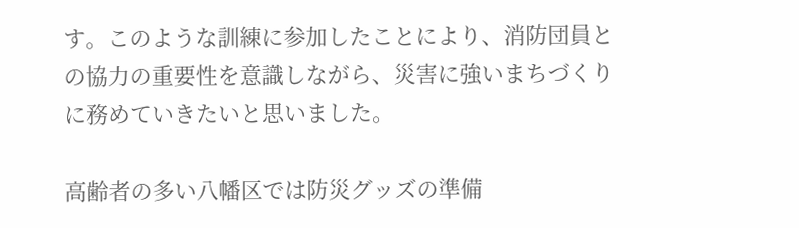す。このような訓練に参加したことにより、消防団員との協力の重要性を意識しながら、災害に強いまちづくりに務めていきたいと思いました。

高齢者の多い八幡区では防災グッズの準備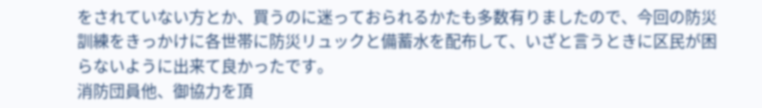をされていない方とか、買うのに迷っておられるかたも多数有りましたので、今回の防災訓練をきっかけに各世帯に防災リュックと備蓄水を配布して、いざと言うときに区民が困らないように出来て良かったです。
消防団員他、御協力を頂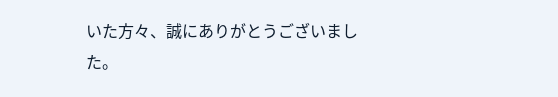いた方々、誠にありがとうございました。